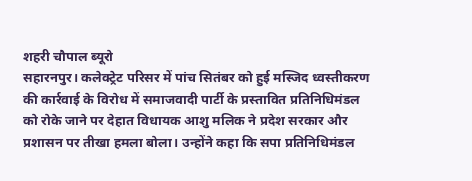शहरी चौपाल ब्यूरो
सहारनपुर। कलेक्ट्रेट परिसर में पांच सितंबर को हुई मस्जिद ध्वस्तीकरण की कार्रवाई के विरोध में समाजवादी पार्टी के प्रस्तावित प्रतिनिधिमंडल को रोके जाने पर देहात विधायक आशु मलिक ने प्रदेश सरकार और प्रशासन पर तीखा हमला बोला। उन्होंने कहा कि सपा प्रतिनिधिमंडल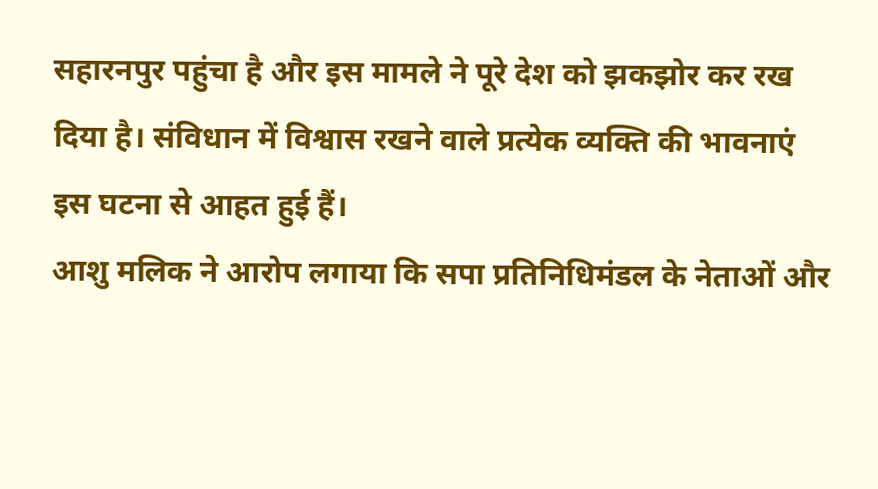सहारनपुर पहुंचा है और इस मामले ने पूरे देश को झकझोर कर रख दिया है। संविधान में विश्वास रखने वाले प्रत्येक व्यक्ति की भावनाएं इस घटना से आहत हुई हैं।
आशु मलिक ने आरोप लगाया कि सपा प्रतिनिधिमंडल के नेताओं और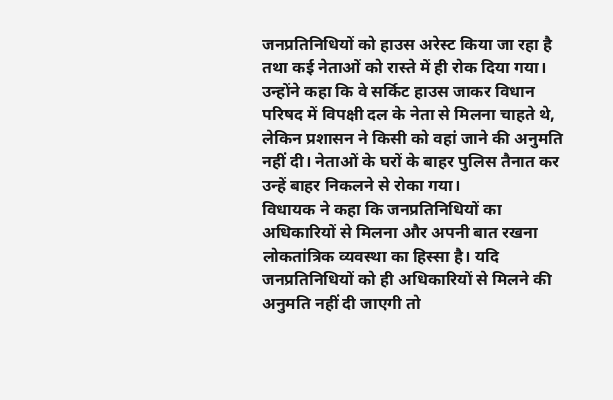जनप्रतिनिधियों को हाउस अरेस्ट किया जा रहा है तथा कई नेताओं को रास्ते में ही रोक दिया गया। उन्होंने कहा कि वे सर्किट हाउस जाकर विधान परिषद में विपक्षी दल के नेता से मिलना चाहते थे, लेकिन प्रशासन ने किसी को वहां जाने की अनुमति नहीं दी। नेताओं के घरों के बाहर पुलिस तैनात कर उन्हें बाहर निकलने से रोका गया।
विधायक ने कहा कि जनप्रतिनिधियों का अधिकारियों से मिलना और अपनी बात रखना लोकतांत्रिक व्यवस्था का हिस्सा है। यदि जनप्रतिनिधियों को ही अधिकारियों से मिलने की अनुमति नहीं दी जाएगी तो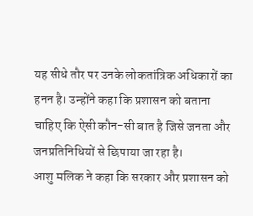यह सीधे तौर पर उनके लोकतांत्रिक अधिकारों का हनन है। उन्होंने कहा कि प्रशासन को बताना चाहिए कि ऐसी कौन-सी बात है जिसे जनता और जनप्रतिनिधियों से छिपाया जा रहा है।
आशु मलिक ने कहा कि सरकार और प्रशासन को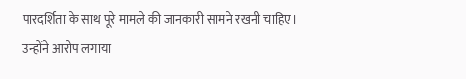पारदर्शिता के साथ पूरे मामले की जानकारी सामने रखनी चाहिए। उन्होंने आरोप लगाया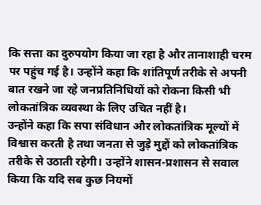कि सत्ता का दुरुपयोग किया जा रहा है और तानाशाही चरम पर पहुंच गई है। उन्होंने कहा कि शांतिपूर्ण तरीके से अपनी बात रखने जा रहे जनप्रतिनिधियों को रोकना किसी भी लोकतांत्रिक व्यवस्था के लिए उचित नहीं है।
उन्होंने कहा कि सपा संविधान और लोकतांत्रिक मूल्यों में विश्वास करती है तथा जनता से जुड़े मुद्दों को लोकतांत्रिक तरीके से उठाती रहेगी। उन्होंने शासन-प्रशासन से सवाल किया कि यदि सब कुछ नियमों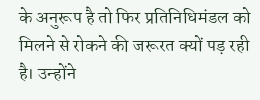के अनुरूप है तो फिर प्रतिनिधिमंडल को मिलने से रोकने की जरूरत क्यों पड़ रही है। उन्होंने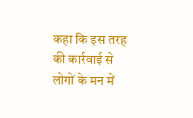कहा कि इस तरह की कार्रवाई से लोगों के मन में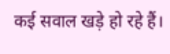कई सवाल खड़े हो रहे हैं।